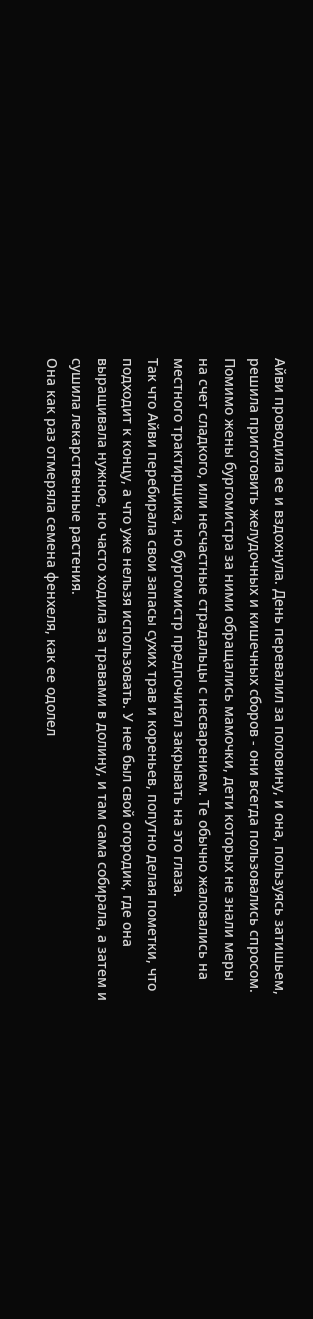Айви проводила ее и вздохнула. День перевалил за половину, и она, пользуясь затишьем, решила приготовить желудочных и кишечных сборов - они всегда пользовались спросом.
Помимо жены бургомистра за ними обращались мамочки, дети которых не знали меры на счет сладкого, или несчастные страдальцы с несварением. Те обычно жаловались на местного трактирщика, но бургомистр предпочитал закрывать на это глаза.
Так что Айви перебирала свои запасы сухих трав и кореньев, попутно делая пометки, что подходит к концу, а что уже нельзя использовать. У нее был свой огородик, где она выращивала нужное, но часто ходила за травами в долину, и там сама собирала, а затем и сушила лекарственные растения.
Она как раз отмеряла семена фенхеля, как ее одолел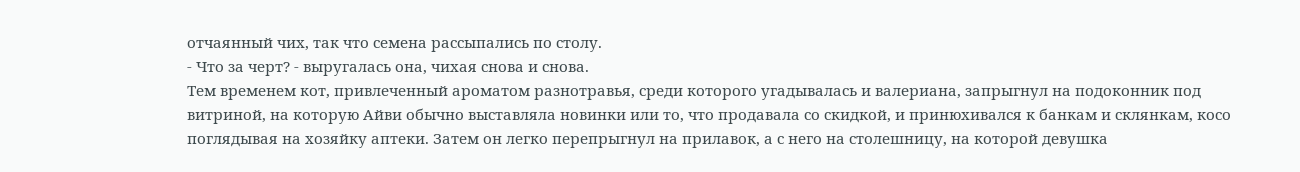отчаянный чих, так что семена рассыпались по столу.
- Что за черт? - выругалась она, чихая снова и снова.
Тем временем кот, привлеченный ароматом разнотравья, среди которого угадывалась и валериана, запрыгнул на подоконник под витриной, на которую Айви обычно выставляла новинки или то, что продавала со скидкой, и принюхивался к банкам и склянкам, косо поглядывая на хозяйку аптеки. Затем он легко перепрыгнул на прилавок, а с него на столешницу, на которой девушка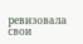ревизовала свои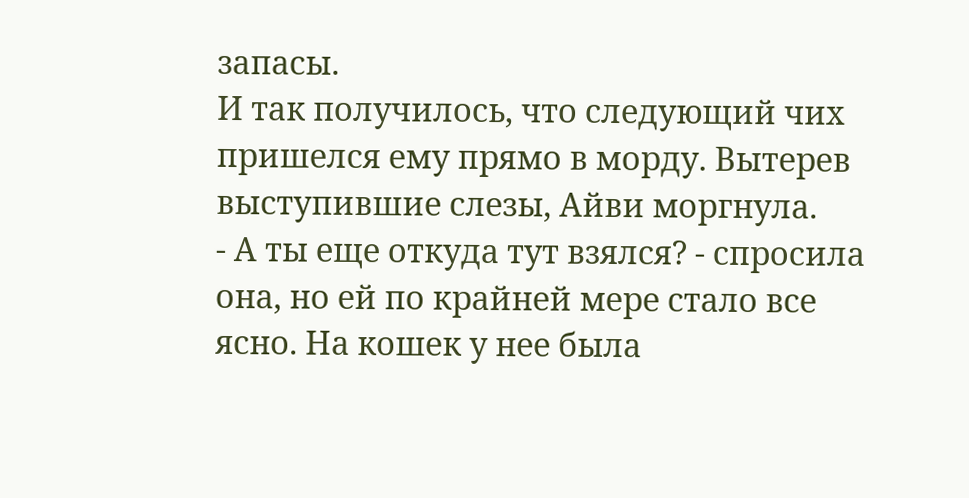запасы.
И так получилось, что следующий чих пришелся ему прямо в морду. Вытерев выступившие слезы, Айви моргнула.
- А ты еще откуда тут взялся? - спросила она, но ей по крайней мере стало все ясно. На кошек у нее была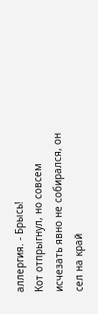аллергия. - Брысь!
Кот отпрыгнул, но совсем исчезать явно не собирался, он сел на край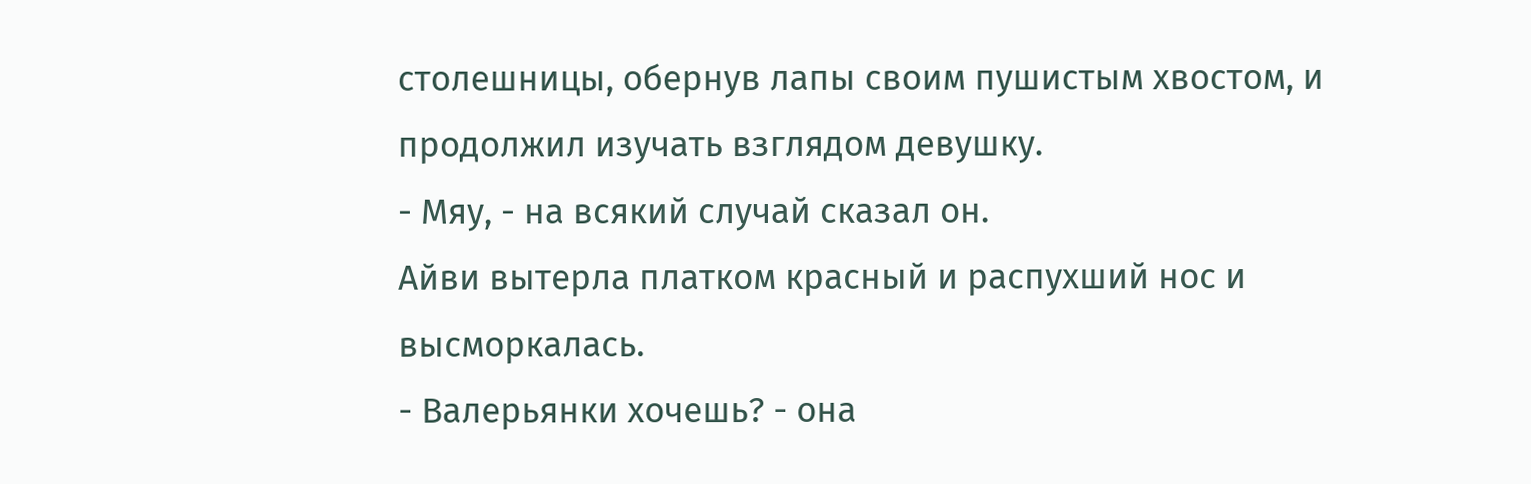столешницы, обернув лапы своим пушистым хвостом, и продолжил изучать взглядом девушку.
- Мяу, - на всякий случай сказал он.
Айви вытерла платком красный и распухший нос и высморкалась.
- Валерьянки хочешь? - она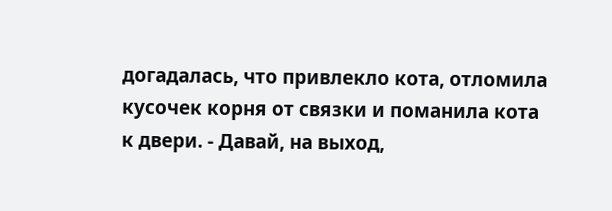догадалась, что привлекло кота, отломила кусочек корня от связки и поманила кота к двери. - Давай, на выход,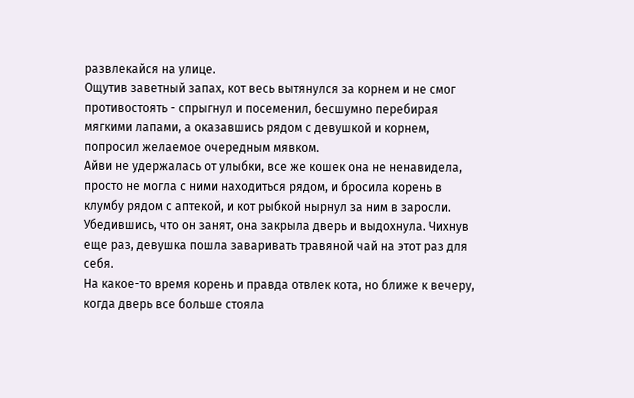развлекайся на улице.
Ощутив заветный запах, кот весь вытянулся за корнем и не смог противостоять - спрыгнул и посеменил, бесшумно перебирая мягкими лапами, а оказавшись рядом с девушкой и корнем, попросил желаемое очередным мявком.
Айви не удержалась от улыбки, все же кошек она не ненавидела, просто не могла с ними находиться рядом, и бросила корень в клумбу рядом с аптекой, и кот рыбкой нырнул за ним в заросли. Убедившись, что он занят, она закрыла дверь и выдохнула. Чихнув еще раз, девушка пошла заваривать травяной чай на этот раз для себя.
На какое-то время корень и правда отвлек кота, но ближе к вечеру, когда дверь все больше стояла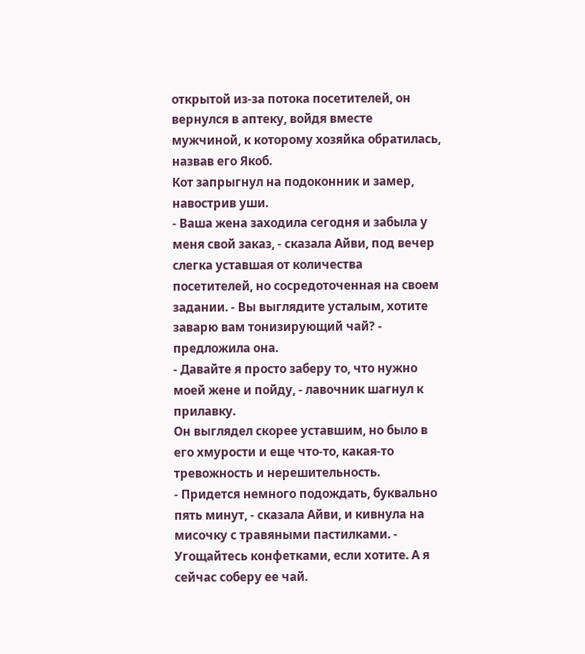открытой из-за потока посетителей, он вернулся в аптеку, войдя вместе мужчиной, к которому хозяйка обратилась, назвав его Якоб.
Кот запрыгнул на подоконник и замер, навострив уши.
- Ваша жена заходила сегодня и забыла у меня свой заказ, - сказала Айви, под вечер слегка уставшая от количества посетителей, но сосредоточенная на своем задании. - Вы выглядите усталым, хотите заварю вам тонизирующий чай? - предложила она.
- Давайте я просто заберу то, что нужно моей жене и пойду, - лавочник шагнул к прилавку.
Он выглядел скорее уставшим, но было в его хмурости и еще что-то, какая-то тревожность и нерешительность.
- Придется немного подождать, буквально пять минут, - сказала Айви, и кивнула на мисочку с травяными пастилками. - Угощайтесь конфетками, если хотите. А я сейчас соберу ее чай.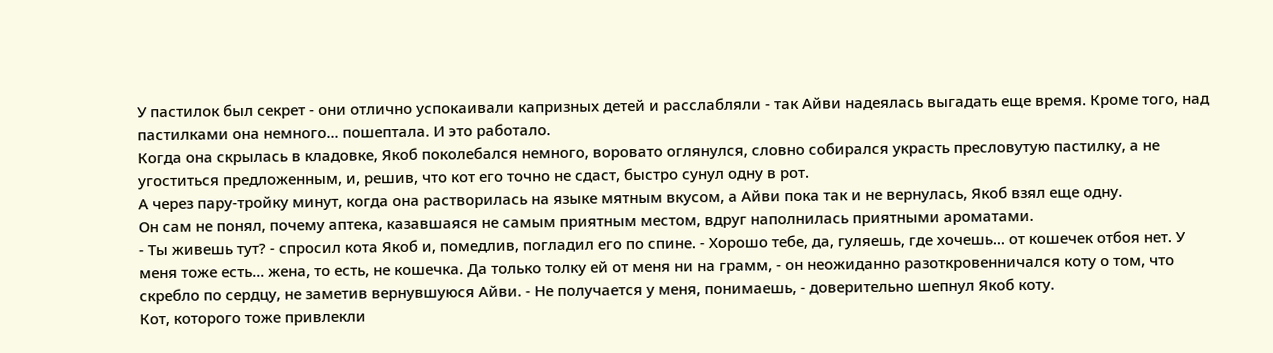У пастилок был секрет - они отлично успокаивали капризных детей и расслабляли - так Айви надеялась выгадать еще время. Кроме того, над пастилками она немного... пошептала. И это работало.
Когда она скрылась в кладовке, Якоб поколебался немного, воровато оглянулся, словно собирался украсть пресловутую пастилку, а не угоститься предложенным, и, решив, что кот его точно не сдаст, быстро сунул одну в рот.
А через пару-тройку минут, когда она растворилась на языке мятным вкусом, а Айви пока так и не вернулась, Якоб взял еще одну.
Он сам не понял, почему аптека, казавшаяся не самым приятным местом, вдруг наполнилась приятными ароматами.
- Ты живешь тут? - спросил кота Якоб и, помедлив, погладил его по спине. - Хорошо тебе, да, гуляешь, где хочешь... от кошечек отбоя нет. У меня тоже есть... жена, то есть, не кошечка. Да только толку ей от меня ни на грамм, - он неожиданно разоткровенничался коту о том, что скребло по сердцу, не заметив вернувшуюся Айви. - Не получается у меня, понимаешь, - доверительно шепнул Якоб коту.
Кот, которого тоже привлекли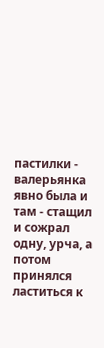пастилки - валерьянка явно была и там - стащил и сожрал одну, урча, а потом принялся ластиться к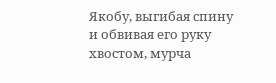Якобу, выгибая спину и обвивая его руку хвостом, мурча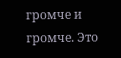громче и громче. Это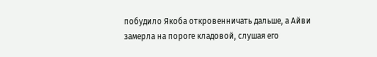побудило Якоба откровенничать дальше, а Айви замерла на пороге кладовой, слушая его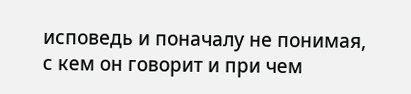исповедь и поначалу не понимая, с кем он говорит и при чем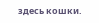здесь кошки.